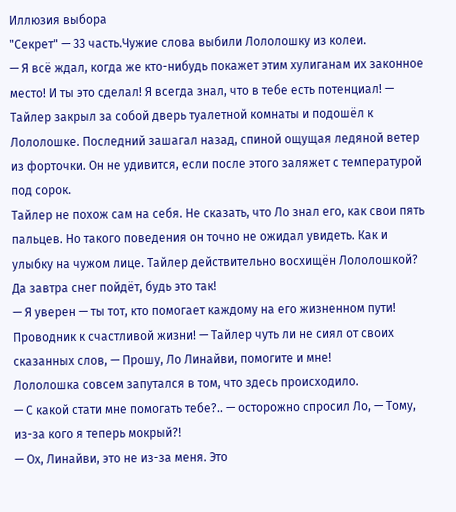Иллюзия выбора
"Секрет" — 33 часть.Чужие слова выбили Лололошку из колеи.
— Я всё ждал, когда же кто-нибудь покажет этим хулиганам их законное место! И ты это сделал! Я всегда знал, что в тебе есть потенциал! — Тайлер закрыл за собой дверь туалетной комнаты и подошёл к Лололошке. Последний зашагал назад, спиной ощущая ледяной ветер из форточки. Он не удивится, если после этого заляжет с температурой под сорок.
Тайлер не похож сам на себя. Не сказать, что Ло знал его, как свои пять пальцев. Но такого поведения он точно не ожидал увидеть. Как и улыбку на чужом лице. Тайлер действительно восхищён Лололошкой? Да завтра снег пойдёт, будь это так!
— Я уверен — ты тот, кто помогает каждому на его жизненном пути! Проводник к счастливой жизни! — Тайлер чуть ли не сиял от своих сказанных слов, — Прошу, Ло Линайви, помогите и мне!
Лололошка совсем запутался в том, что здесь происходило.
— С какой стати мне помогать тебе?.. — осторожно спросил Ло, — Тому, из-за кого я теперь мокрый?!
— Ох, Линайви, это не из-за меня. Это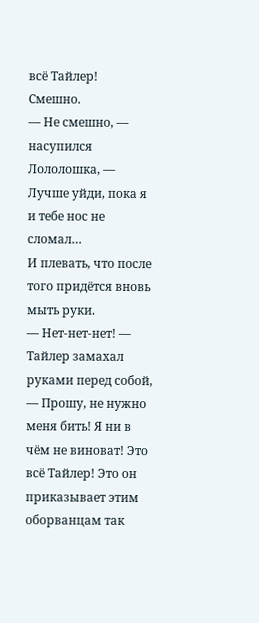всё Тайлер!
Смешно.
— Не смешно, — насупился Лололошка, — Лучше уйди, пока я и тебе нос не сломал…
И плевать, что после того придётся вновь мыть руки.
— Нет-нет-нет! — Тайлер замахал руками перед собой, — Прошу, не нужно меня бить! Я ни в чём не виноват! Это всё Тайлер! Это он приказывает этим оборванцам так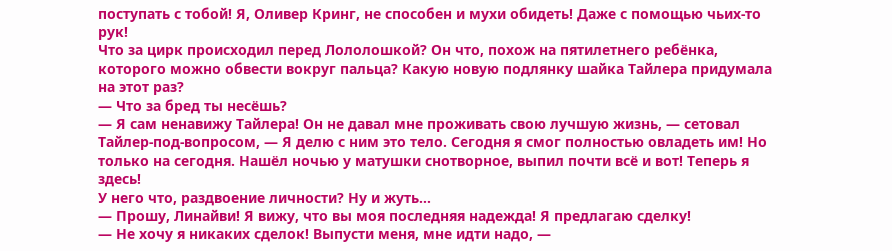поступать с тобой! Я, Оливер Кринг, не способен и мухи обидеть! Даже с помощью чьих-то рук!
Что за цирк происходил перед Лололошкой? Он что, похож на пятилетнего ребёнка, которого можно обвести вокруг пальца? Какую новую подлянку шайка Тайлера придумала на этот раз?
— Что за бред ты несёшь?
— Я сам ненавижу Тайлера! Он не давал мне проживать свою лучшую жизнь, — сетовал Тайлер-под-вопросом, — Я делю с ним это тело. Сегодня я смог полностью овладеть им! Но только на сегодня. Нашёл ночью у матушки снотворное, выпил почти всё и вот! Теперь я здесь!
У него что, раздвоение личности? Ну и жуть…
— Прошу, Линайви! Я вижу, что вы моя последняя надежда! Я предлагаю сделку!
— Не хочу я никаких сделок! Выпусти меня, мне идти надо, —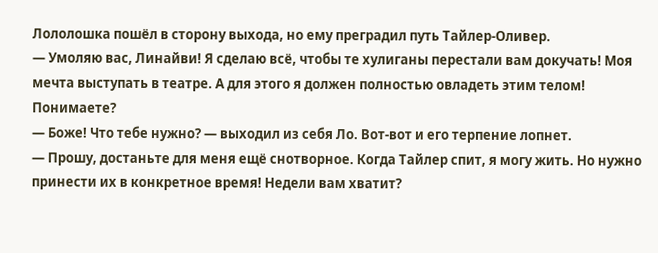Лололошка пошёл в сторону выхода, но ему преградил путь Тайлер-Оливер.
— Умоляю вас, Линайви! Я сделаю всё, чтобы те хулиганы перестали вам докучать! Моя мечта выступать в театре. А для этого я должен полностью овладеть этим телом! Понимаете?
— Боже! Что тебе нужно? — выходил из себя Ло. Вот-вот и его терпение лопнет.
— Прошу, достаньте для меня ещё снотворное. Когда Тайлер спит, я могу жить. Но нужно принести их в конкретное время! Недели вам хватит?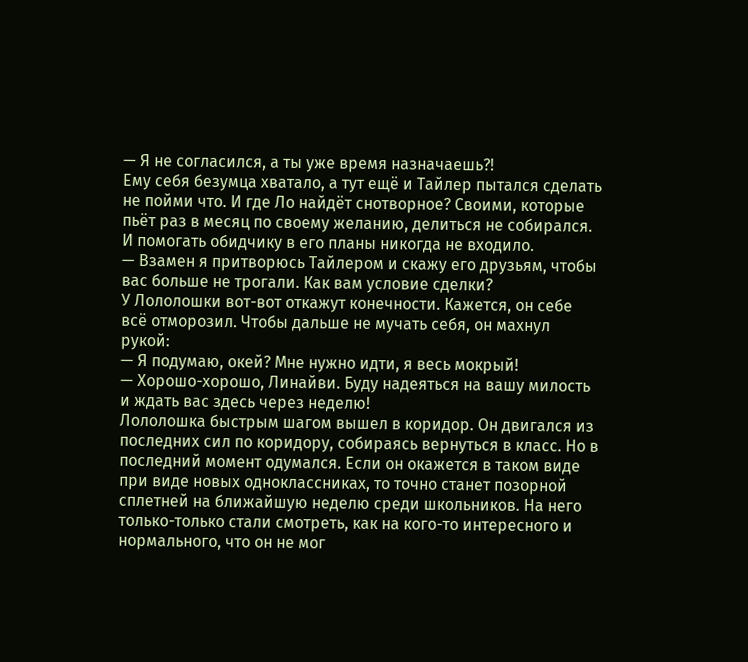— Я не согласился, а ты уже время назначаешь?!
Ему себя безумца хватало, а тут ещё и Тайлер пытался сделать не пойми что. И где Ло найдёт снотворное? Своими, которые пьёт раз в месяц по своему желанию, делиться не собирался. И помогать обидчику в его планы никогда не входило.
— Взамен я притворюсь Тайлером и скажу его друзьям, чтобы вас больше не трогали. Как вам условие сделки?
У Лололошки вот-вот откажут конечности. Кажется, он себе всё отморозил. Чтобы дальше не мучать себя, он махнул рукой:
— Я подумаю, окей? Мне нужно идти, я весь мокрый!
— Хорошо-хорошо, Линайви. Буду надеяться на вашу милость и ждать вас здесь через неделю!
Лололошка быстрым шагом вышел в коридор. Он двигался из последних сил по коридору, собираясь вернуться в класс. Но в последний момент одумался. Если он окажется в таком виде при виде новых одноклассниках, то точно станет позорной сплетней на ближайшую неделю среди школьников. На него только-только стали смотреть, как на кого-то интересного и нормального, что он не мог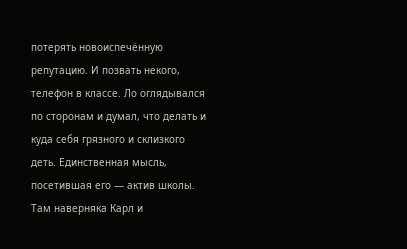потерять новоиспечённую репутацию. И позвать некого, телефон в классе. Ло оглядывался по сторонам и думал, что делать и куда себя грязного и склизкого деть. Единственная мысль, посетившая его — актив школы. Там наверняка Карл и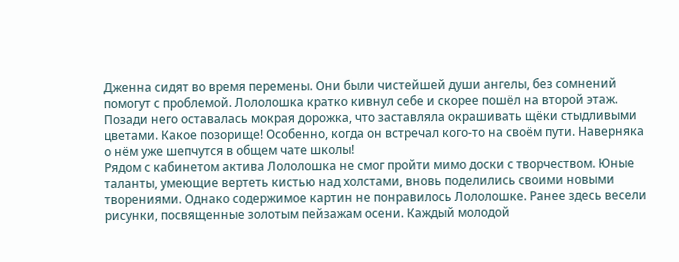Дженна сидят во время перемены. Они были чистейшей души ангелы, без сомнений помогут с проблемой. Лололошка кратко кивнул себе и скорее пошёл на второй этаж. Позади него оставалась мокрая дорожка, что заставляла окрашивать щёки стыдливыми цветами. Какое позорище! Особенно, когда он встречал кого-то на своём пути. Наверняка о нём уже шепчутся в общем чате школы!
Рядом с кабинетом актива Лололошка не смог пройти мимо доски с творчеством. Юные таланты, умеющие вертеть кистью над холстами, вновь поделились своими новыми творениями. Однако содержимое картин не понравилось Лололошке. Ранее здесь весели рисунки, посвященные золотым пейзажам осени. Каждый молодой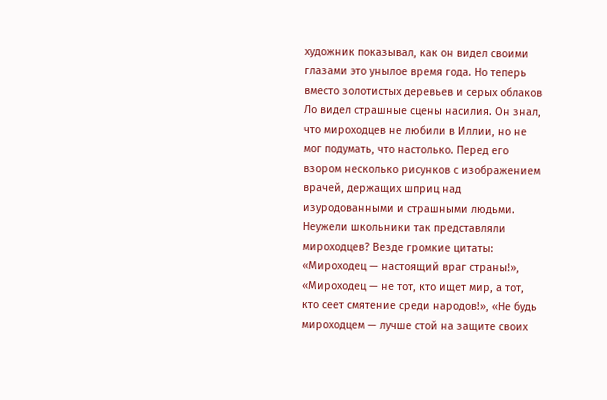художник показывал, как он видел своими глазами это унылое время года. Но теперь вместо золотистых деревьев и серых облаков Ло видел страшные сцены насилия. Он знал, что мироходцев не любили в Иллии, но не мог подумать, что настолько. Перед его взором несколько рисунков с изображением врачей, держащих шприц над изуродованными и страшными людьми. Неужели школьники так представляли мироходцев? Везде громкие цитаты: «Мироходец — настоящий враг страны!», «Мироходец — не тот, кто ищет мир, а тот, кто сеет смятение среди народов!», «Не будь мироходцем — лучше стой на защите своих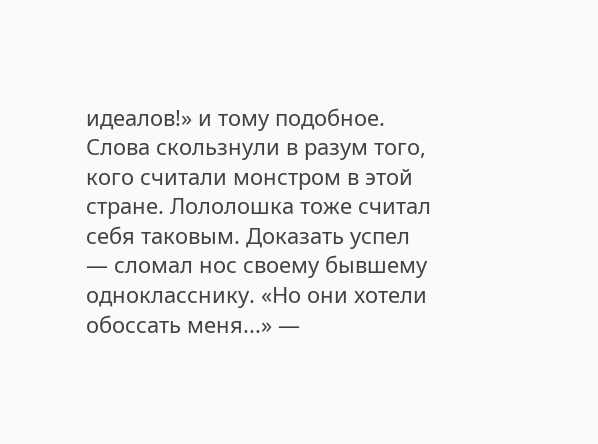идеалов!» и тому подобное. Слова скользнули в разум того, кого считали монстром в этой стране. Лололошка тоже считал себя таковым. Доказать успел — сломал нос своему бывшему однокласснику. «Но они хотели обоссать меня...» —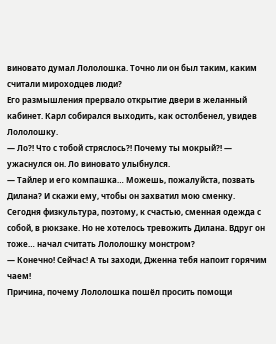виновато думал Лололошка. Точно ли он был таким, каким считали мироходцев люди?
Его размышления прервало открытие двери в желанный кабинет. Карл собирался выходить, как остолбенел, увидев Лололошку.
— Ло?! Что с тобой стряслось?! Почему ты мокрый?! — ужаснулся он. Ло виновато улыбнулся.
— Тайлер и его компашка… Можешь, пожалуйста, позвать Дилана? И скажи ему, чтобы он захватил мою сменку.
Сегодня физкультура, поэтому, к счастью, сменная одежда с собой, в рюкзаке. Но не хотелось тревожить Дилана. Вдруг он тоже… начал считать Лололошку монстром?
— Конечно! Сейчас! А ты заходи, Дженна тебя напоит горячим чаем!
Причина, почему Лололошка пошёл просить помощи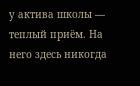у актива школы — теплый приём. На него здесь никогда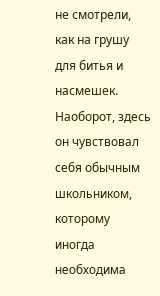не смотрели, как на грушу для битья и насмешек. Наоборот, здесь он чувствовал себя обычным школьником, которому иногда необходима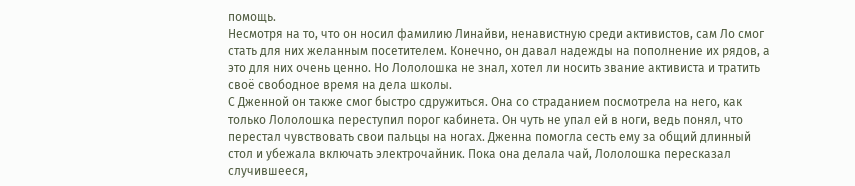помощь.
Несмотря на то, что он носил фамилию Линайви, ненавистную среди активистов, сам Ло смог стать для них желанным посетителем. Конечно, он давал надежды на пополнение их рядов, а это для них очень ценно. Но Лололошка не знал, хотел ли носить звание активиста и тратить своё свободное время на дела школы.
С Дженной он также смог быстро сдружиться. Она со страданием посмотрела на него, как только Лололошка переступил порог кабинета. Он чуть не упал ей в ноги, ведь понял, что перестал чувствовать свои пальцы на ногах. Дженна помогла сесть ему за общий длинный стол и убежала включать электрочайник. Пока она делала чай, Лололошка пересказал случившееся,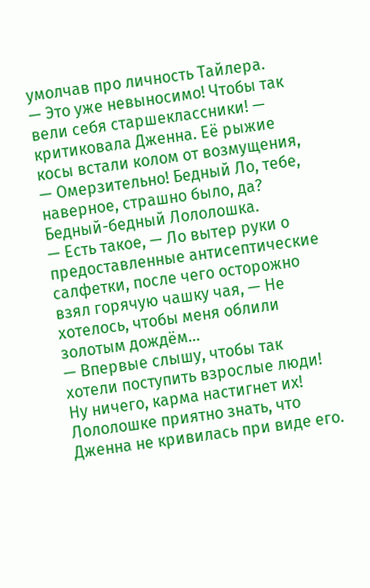умолчав про личность Тайлера.
— Это уже невыносимо! Чтобы так вели себя старшеклассники! — критиковала Дженна. Её рыжие косы встали колом от возмущения, — Омерзительно! Бедный Ло, тебе, наверное, страшно было, да?
Бедный-бедный Лололошка.
— Есть такое, — Ло вытер руки о предоставленные антисептические салфетки, после чего осторожно взял горячую чашку чая, — Не хотелось, чтобы меня облили золотым дождём…
— Впервые слышу, чтобы так хотели поступить взрослые люди! Ну ничего, карма настигнет их!
Лололошке приятно знать, что Дженна не кривилась при виде его.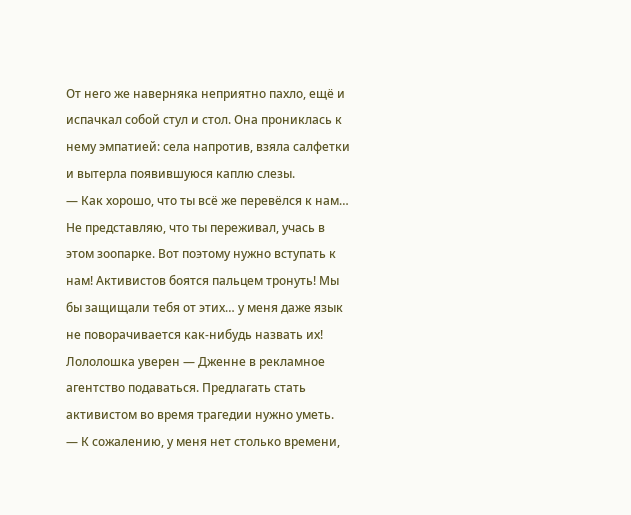От него же наверняка неприятно пахло, ещё и испачкал собой стул и стол. Она прониклась к нему эмпатией: села напротив, взяла салфетки и вытерла появившуюся каплю слезы.
— Как хорошо, что ты всё же перевёлся к нам… Не представляю, что ты переживал, учась в этом зоопарке. Вот поэтому нужно вступать к нам! Активистов боятся пальцем тронуть! Мы бы защищали тебя от этих… у меня даже язык не поворачивается как-нибудь назвать их!
Лололошка уверен — Дженне в рекламное агентство подаваться. Предлагать стать активистом во время трагедии нужно уметь.
— К сожалению, у меня нет столько времени,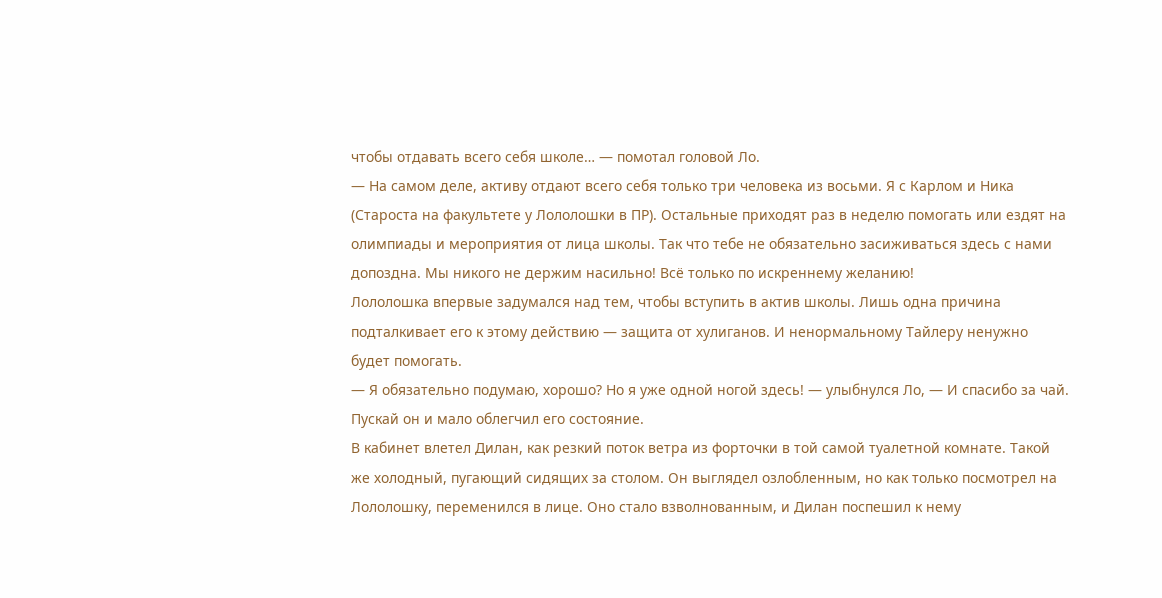чтобы отдавать всего себя школе… — помотал головой Ло.
— На самом деле, активу отдают всего себя только три человека из восьми. Я с Карлом и Ника (Староста на факультете у Лололошки в ПР). Остальные приходят раз в неделю помогать или ездят на олимпиады и мероприятия от лица школы. Так что тебе не обязательно засиживаться здесь с нами допоздна. Мы никого не держим насильно! Всё только по искреннему желанию!
Лололошка впервые задумался над тем, чтобы вступить в актив школы. Лишь одна причина подталкивает его к этому действию — защита от хулиганов. И ненормальному Тайлеру ненужно будет помогать.
— Я обязательно подумаю, хорошо? Но я уже одной ногой здесь! — улыбнулся Ло, — И спасибо за чай.
Пускай он и мало облегчил его состояние.
В кабинет влетел Дилан, как резкий поток ветра из форточки в той самой туалетной комнате. Такой же холодный, пугающий сидящих за столом. Он выглядел озлобленным, но как только посмотрел на Лололошку, переменился в лице. Оно стало взволнованным, и Дилан поспешил к нему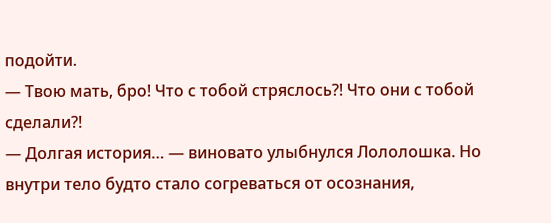подойти.
— Твою мать, бро! Что с тобой стряслось?! Что они с тобой сделали?!
— Долгая история… — виновато улыбнулся Лололошка. Но внутри тело будто стало согреваться от осознания,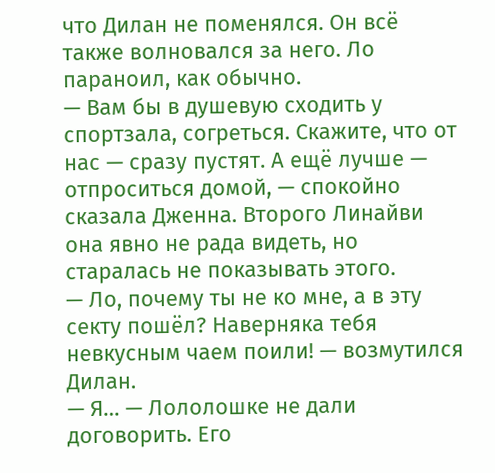что Дилан не поменялся. Он всё также волновался за него. Ло параноил, как обычно.
— Вам бы в душевую сходить у спортзала, согреться. Скажите, что от нас — сразу пустят. А ещё лучше — отпроситься домой, — спокойно сказала Дженна. Второго Линайви она явно не рада видеть, но старалась не показывать этого.
— Ло, почему ты не ко мне, а в эту секту пошёл? Наверняка тебя невкусным чаем поили! — возмутился Дилан.
— Я… — Лололошке не дали договорить. Его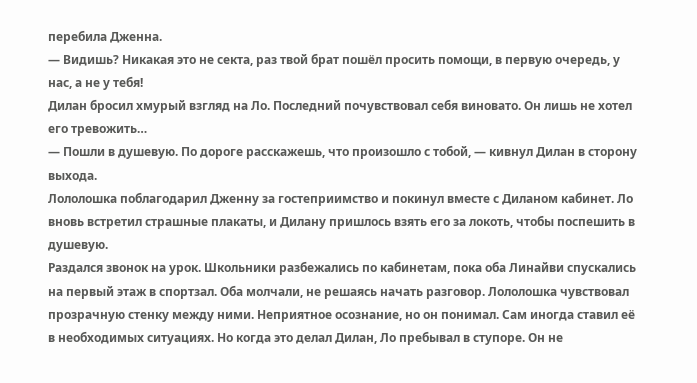перебила Дженна.
— Видишь? Никакая это не секта, раз твой брат пошёл просить помощи, в первую очередь, у нас, а не у тебя!
Дилан бросил хмурый взгляд на Ло. Последний почувствовал себя виновато. Он лишь не хотел его тревожить…
— Пошли в душевую. По дороге расскажешь, что произошло с тобой, — кивнул Дилан в сторону выхода.
Лололошка поблагодарил Дженну за гостеприимство и покинул вместе с Диланом кабинет. Ло вновь встретил страшные плакаты, и Дилану пришлось взять его за локоть, чтобы поспешить в душевую.
Раздался звонок на урок. Школьники разбежались по кабинетам, пока оба Линайви спускались на первый этаж в спортзал. Оба молчали, не решаясь начать разговор. Лололошка чувствовал прозрачную стенку между ними. Неприятное осознание, но он понимал. Сам иногда ставил её в необходимых ситуациях. Но когда это делал Дилан, Ло пребывал в ступоре. Он не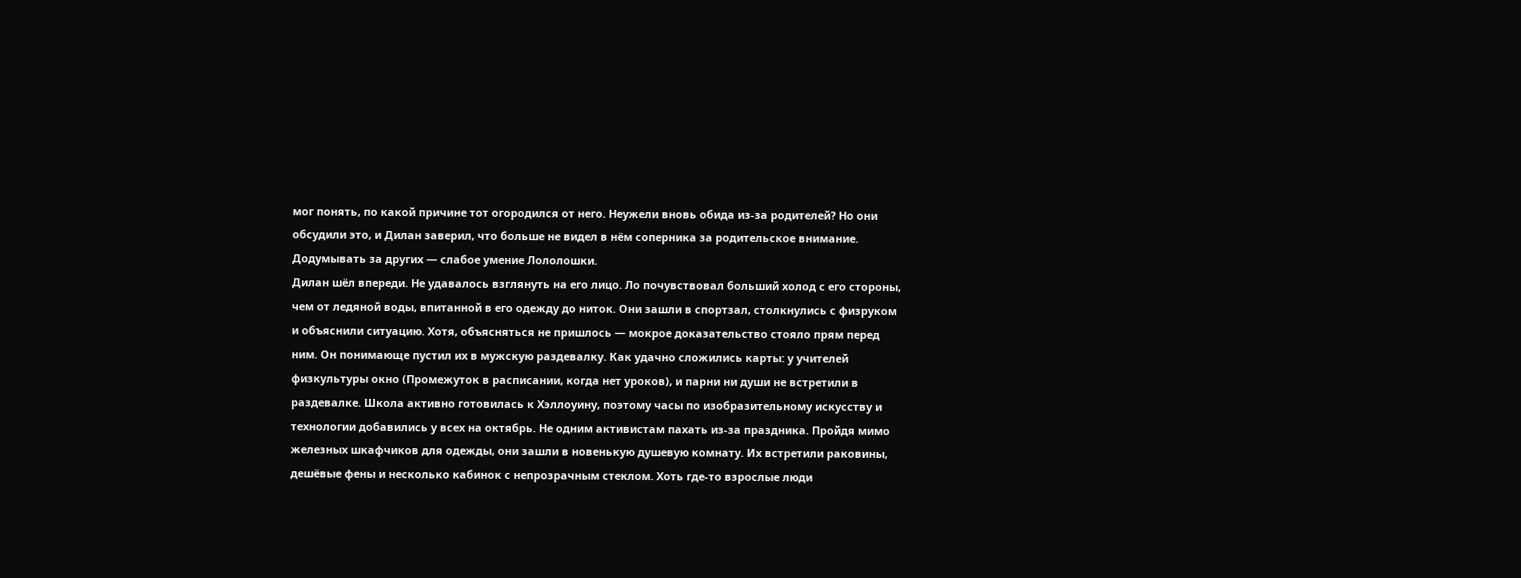мог понять, по какой причине тот огородился от него. Неужели вновь обида из-за родителей? Но они обсудили это, и Дилан заверил, что больше не видел в нём соперника за родительское внимание. Додумывать за других — слабое умение Лололошки.
Дилан шёл впереди. Не удавалось взглянуть на его лицо. Ло почувствовал больший холод с его стороны, чем от ледяной воды, впитанной в его одежду до ниток. Они зашли в спортзал, столкнулись с физруком и объяснили ситуацию. Хотя, объясняться не пришлось — мокрое доказательство стояло прям перед ним. Он понимающе пустил их в мужскую раздевалку. Как удачно сложились карты: у учителей физкультуры окно (Промежуток в расписании, когда нет уроков), и парни ни души не встретили в раздевалке. Школа активно готовилась к Хэллоуину, поэтому часы по изобразительному искусству и технологии добавились у всех на октябрь. Не одним активистам пахать из-за праздника. Пройдя мимо железных шкафчиков для одежды, они зашли в новенькую душевую комнату. Их встретили раковины, дешёвые фены и несколько кабинок с непрозрачным стеклом. Хоть где-то взрослые люди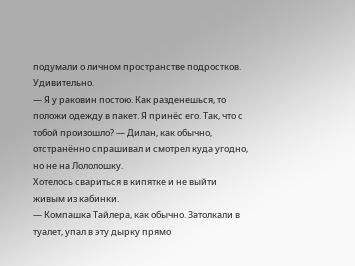подумали о личном пространстве подростков. Удивительно.
— Я у раковин постою. Как разденешься, то положи одежду в пакет. Я принёс его. Так, что с тобой произошло? — Дилан, как обычно, отстранённо спрашивал и смотрел куда угодно, но не на Лололошку.
Хотелось свариться в кипятке и не выйти живым из кабинки.
— Компашка Тайлера, как обычно. Затолкали в туалет, упал в эту дырку прямо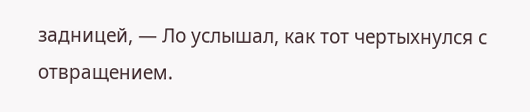задницей, — Ло услышал, как тот чертыхнулся с отвращением.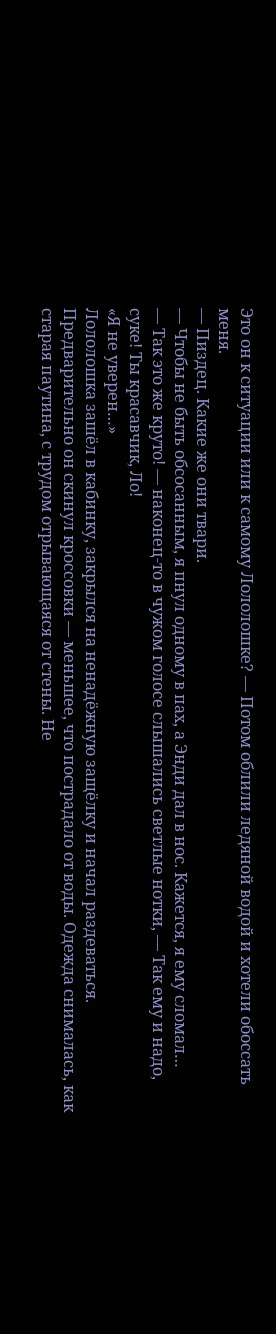Это он к ситуации или к самому Лололошке? — Потом облили ледяной водой и хотели обоссать меня.
— Пиздец. Какие же они твари.
— Чтобы не быть обсосанным, я пнул одному в пах, а Энди дал в нос. Кажется, я ему сломал…
— Так это же круто! — наконец-то в чужом голосе слышались светлые нотки, — Так ему и надо, суке! Ты красавчик, Ло!
«Я не уверен…»
Лололошка зашёл в кабинку, закрылся на ненадёжную защёлку и начал раздеваться. Предварительно он скинул кроссовки — меньшее, что пострадало от воды. Одежда снималась, как старая паутина, с трудом отрывающаяся от стены. Не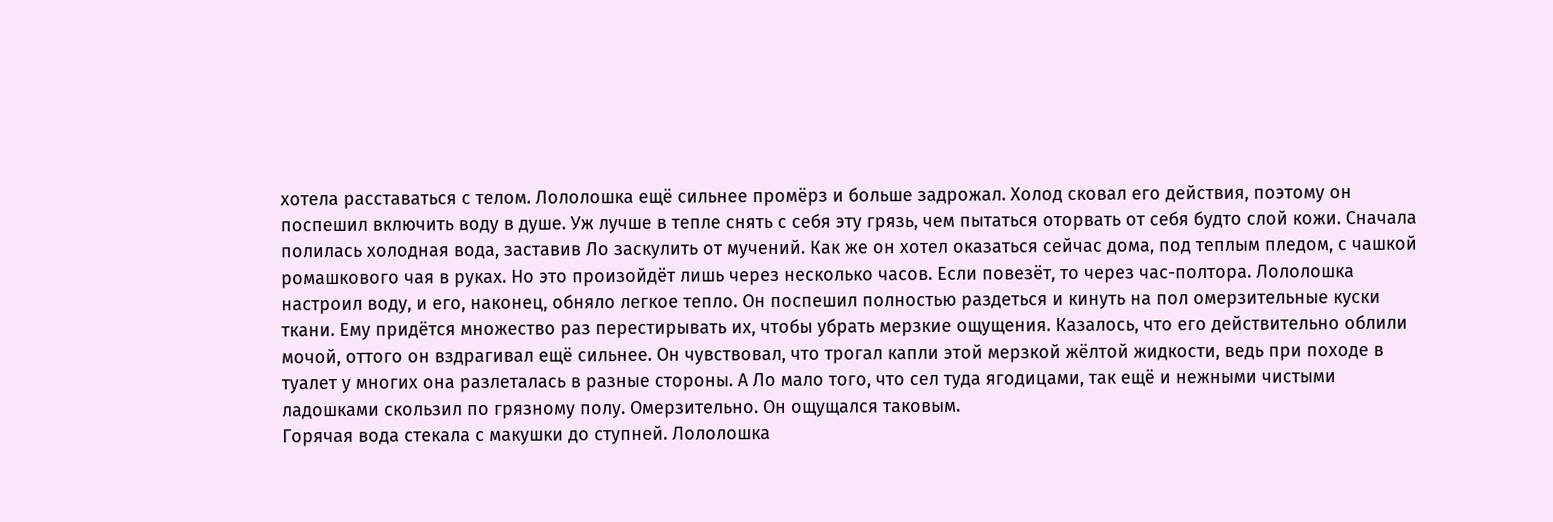хотела расставаться с телом. Лололошка ещё сильнее промёрз и больше задрожал. Холод сковал его действия, поэтому он поспешил включить воду в душе. Уж лучше в тепле снять с себя эту грязь, чем пытаться оторвать от себя будто слой кожи. Сначала полилась холодная вода, заставив Ло заскулить от мучений. Как же он хотел оказаться сейчас дома, под теплым пледом, с чашкой ромашкового чая в руках. Но это произойдёт лишь через несколько часов. Если повезёт, то через час-полтора. Лололошка настроил воду, и его, наконец, обняло легкое тепло. Он поспешил полностью раздеться и кинуть на пол омерзительные куски ткани. Ему придётся множество раз перестирывать их, чтобы убрать мерзкие ощущения. Казалось, что его действительно облили мочой, оттого он вздрагивал ещё сильнее. Он чувствовал, что трогал капли этой мерзкой жёлтой жидкости, ведь при походе в туалет у многих она разлеталась в разные стороны. А Ло мало того, что сел туда ягодицами, так ещё и нежными чистыми ладошками скользил по грязному полу. Омерзительно. Он ощущался таковым.
Горячая вода стекала с макушки до ступней. Лололошка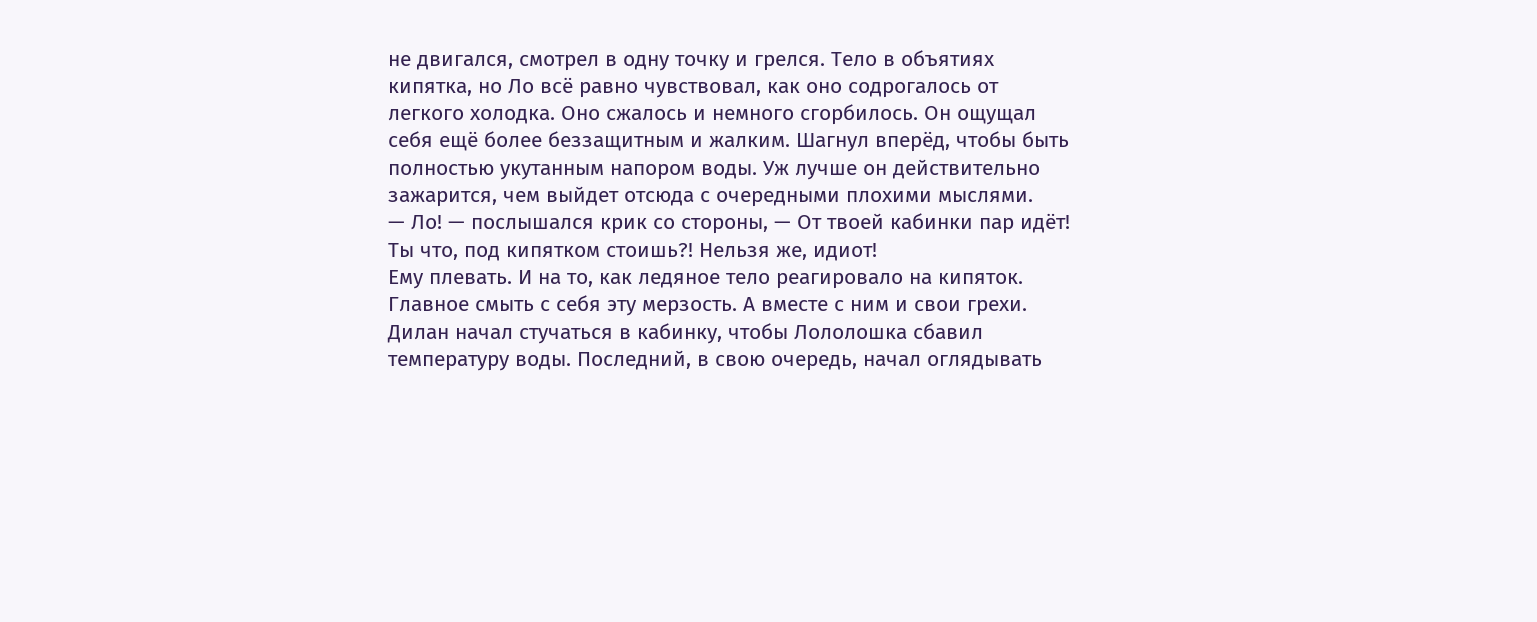не двигался, смотрел в одну точку и грелся. Тело в объятиях кипятка, но Ло всё равно чувствовал, как оно содрогалось от легкого холодка. Оно сжалось и немного сгорбилось. Он ощущал себя ещё более беззащитным и жалким. Шагнул вперёд, чтобы быть полностью укутанным напором воды. Уж лучше он действительно зажарится, чем выйдет отсюда с очередными плохими мыслями.
— Ло! — послышался крик со стороны, — От твоей кабинки пар идёт! Ты что, под кипятком стоишь?! Нельзя же, идиот!
Ему плевать. И на то, как ледяное тело реагировало на кипяток. Главное смыть с себя эту мерзость. А вместе с ним и свои грехи.
Дилан начал стучаться в кабинку, чтобы Лололошка сбавил температуру воды. Последний, в свою очередь, начал оглядывать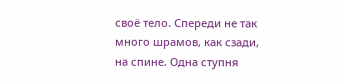своё тело. Спереди не так много шрамов, как сзади, на спине. Одна ступня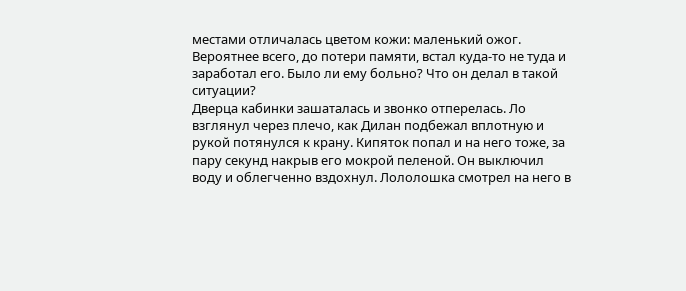местами отличалась цветом кожи: маленький ожог. Вероятнее всего, до потери памяти, встал куда-то не туда и заработал его. Было ли ему больно? Что он делал в такой ситуации?
Дверца кабинки зашаталась и звонко отперелась. Ло взглянул через плечо, как Дилан подбежал вплотную и рукой потянулся к крану. Кипяток попал и на него тоже, за пару секунд накрыв его мокрой пеленой. Он выключил воду и облегченно вздохнул. Лололошка смотрел на него в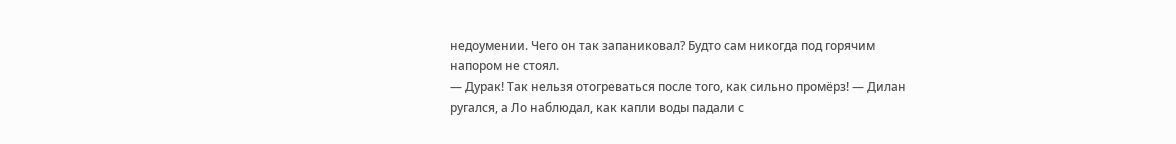недоумении. Чего он так запаниковал? Будто сам никогда под горячим напором не стоял.
— Дурак! Так нельзя отогреваться после того, как сильно промёрз! — Дилан ругался, а Ло наблюдал, как капли воды падали с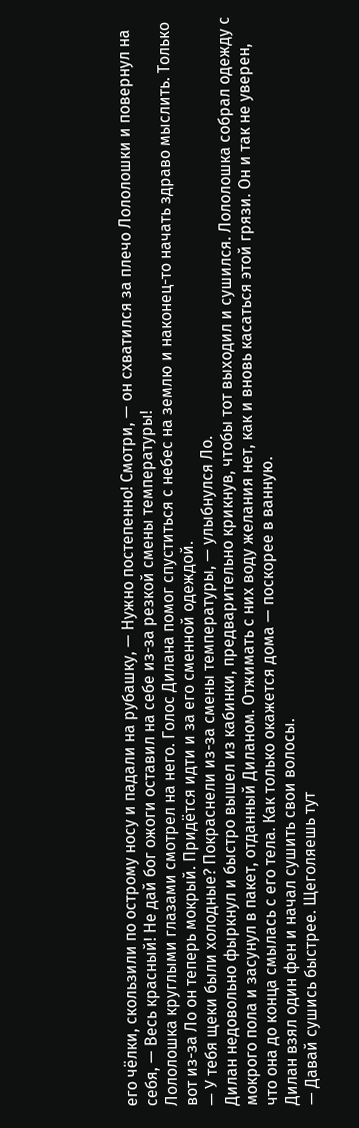его чёлки, скользили по острому носу и падали на рубашку, — Нужно постепенно! Смотри, — он схватился за плечо Лололошки и повернул на себя, — Весь красный! Не дай бог ожоги оставил на себе из-за резкой смены температуры!
Лололошка круглыми глазами смотрел на него. Голос Дилана помог спуститься с небес на землю и наконец-то начать здраво мыслить. Только вот из-за Ло он теперь мокрый. Придётся идти и за его сменной одеждой.
— У тебя щеки были холодные? Покраснели из-за смены температуры, — улыбнулся Ло.
Дилан недовольно фыркнул и быстро вышел из кабинки, предварительно крикнув, чтобы тот выходил и сушился. Лололошка собрал одежду с мокрого пола и засунул в пакет, отданный Диланом. Отжимать с них воду желания нет, как и вновь касаться этой грязи. Он и так не уверен, что она до конца смылась с его тела. Как только окажется дома — поскорее в ванную.
Дилан взял один фен и начал сушить свои волосы.
— Давай сушись быстрее. Щеголяешь тут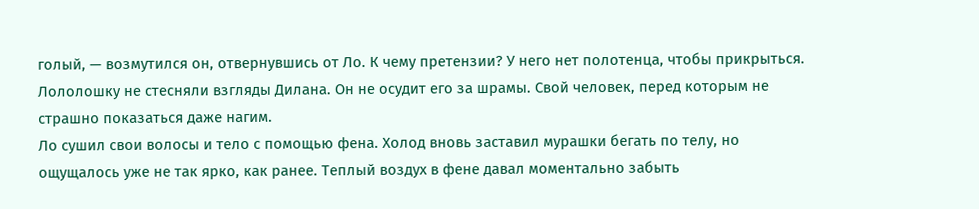голый, — возмутился он, отвернувшись от Ло. К чему претензии? У него нет полотенца, чтобы прикрыться. Лололошку не стесняли взгляды Дилана. Он не осудит его за шрамы. Свой человек, перед которым не страшно показаться даже нагим.
Ло сушил свои волосы и тело с помощью фена. Холод вновь заставил мурашки бегать по телу, но ощущалось уже не так ярко, как ранее. Теплый воздух в фене давал моментально забыть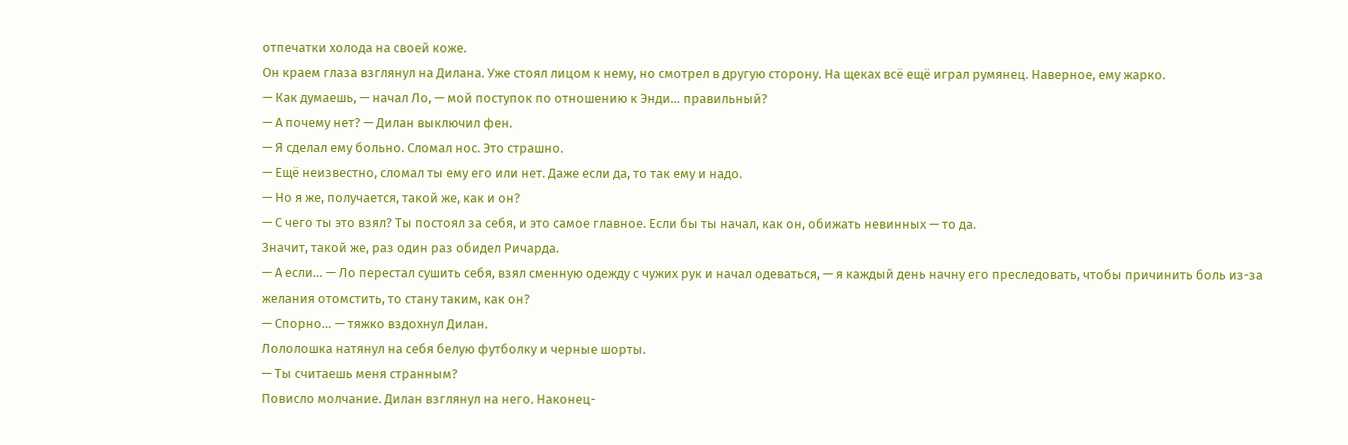отпечатки холода на своей коже.
Он краем глаза взглянул на Дилана. Уже стоял лицом к нему, но смотрел в другую сторону. На щеках всё ещё играл румянец. Наверное, ему жарко.
— Как думаешь, — начал Ло, — мой поступок по отношению к Энди… правильный?
— А почему нет? — Дилан выключил фен.
— Я сделал ему больно. Сломал нос. Это страшно.
— Ещё неизвестно, сломал ты ему его или нет. Даже если да, то так ему и надо.
— Но я же, получается, такой же, как и он?
— С чего ты это взял? Ты постоял за себя, и это самое главное. Если бы ты начал, как он, обижать невинных — то да.
Значит, такой же, раз один раз обидел Ричарда.
— А если… — Ло перестал сушить себя, взял сменную одежду с чужих рук и начал одеваться, — я каждый день начну его преследовать, чтобы причинить боль из-за желания отомстить, то стану таким, как он?
— Спорно… — тяжко вздохнул Дилан.
Лололошка натянул на себя белую футболку и черные шорты.
— Ты считаешь меня странным?
Повисло молчание. Дилан взглянул на него. Наконец-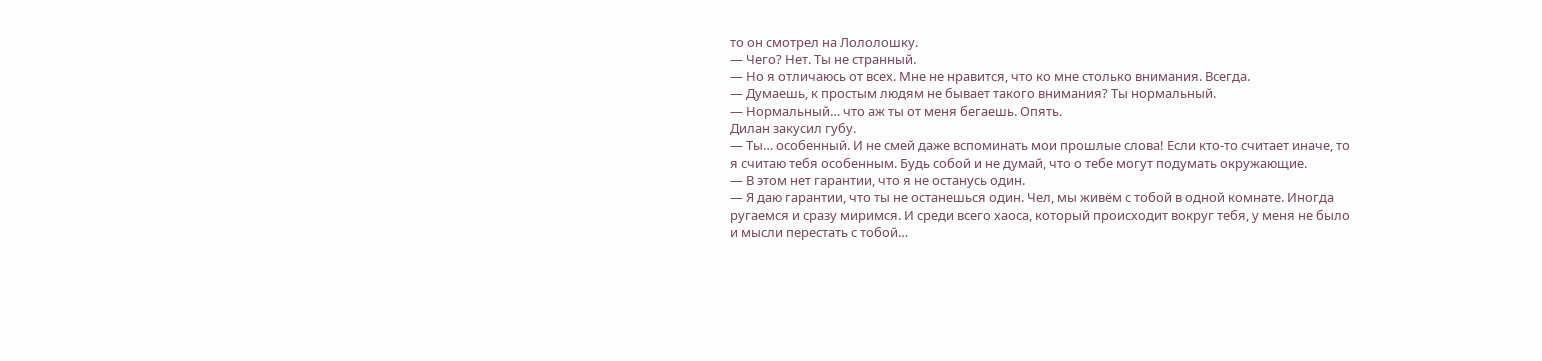то он смотрел на Лололошку.
— Чего? Нет. Ты не странный.
— Но я отличаюсь от всех. Мне не нравится, что ко мне столько внимания. Всегда.
— Думаешь, к простым людям не бывает такого внимания? Ты нормальный.
— Нормальный… что аж ты от меня бегаешь. Опять.
Дилан закусил губу.
— Ты… особенный. И не смей даже вспоминать мои прошлые слова! Если кто-то считает иначе, то я считаю тебя особенным. Будь собой и не думай, что о тебе могут подумать окружающие.
— В этом нет гарантии, что я не останусь один.
— Я даю гарантии, что ты не останешься один. Чел, мы живём с тобой в одной комнате. Иногда ругаемся и сразу миримся. И среди всего хаоса, который происходит вокруг тебя, у меня не было и мысли перестать с тобой…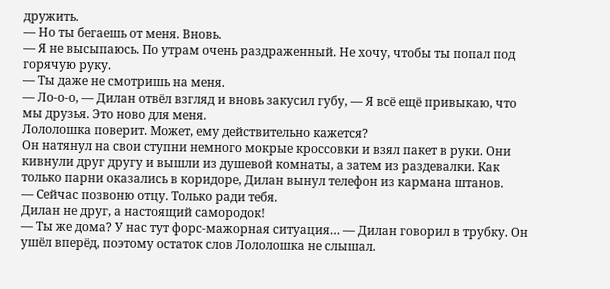дружить.
— Но ты бегаешь от меня. Вновь.
— Я не высыпаюсь. По утрам очень раздраженный. Не хочу, чтобы ты попал под горячую руку.
— Ты даже не смотришь на меня.
— Ло-о-о, — Дилан отвёл взгляд и вновь закусил губу, — Я всё ещё привыкаю, что мы друзья. Это ново для меня.
Лололошка поверит. Может, ему действительно кажется?
Он натянул на свои ступни немного мокрые кроссовки и взял пакет в руки. Они кивнули друг другу и вышли из душевой комнаты, а затем из раздевалки. Как только парни оказались в коридоре, Дилан вынул телефон из кармана штанов.
— Сейчас позвоню отцу. Только ради тебя.
Дилан не друг, а настоящий самородок!
— Ты же дома? У нас тут форс-мажорная ситуация… — Дилан говорил в трубку. Он ушёл вперёд, поэтому остаток слов Лололошка не слышал.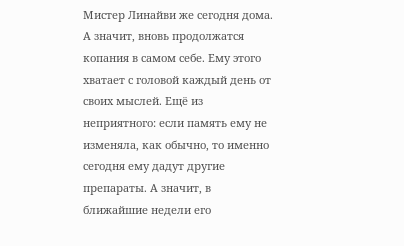Мистер Линайви же сегодня дома. А значит, вновь продолжатся копания в самом себе. Ему этого хватает с головой каждый день от своих мыслей. Ещё из неприятного: если память ему не изменяла, как обычно, то именно сегодня ему дадут другие препараты. А значит, в ближайшие недели его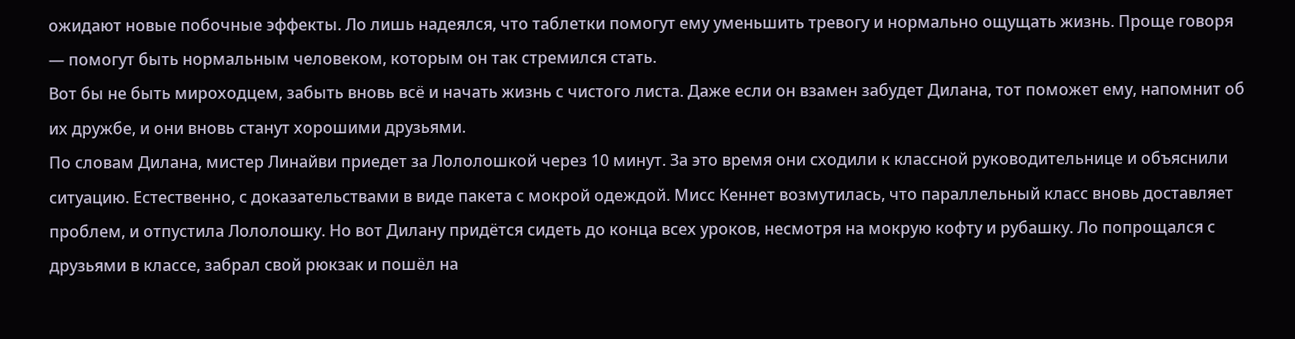ожидают новые побочные эффекты. Ло лишь надеялся, что таблетки помогут ему уменьшить тревогу и нормально ощущать жизнь. Проще говоря — помогут быть нормальным человеком, которым он так стремился стать.
Вот бы не быть мироходцем, забыть вновь всё и начать жизнь с чистого листа. Даже если он взамен забудет Дилана, тот поможет ему, напомнит об их дружбе, и они вновь станут хорошими друзьями.
По словам Дилана, мистер Линайви приедет за Лололошкой через 10 минут. За это время они сходили к классной руководительнице и объяснили ситуацию. Естественно, с доказательствами в виде пакета с мокрой одеждой. Мисс Кеннет возмутилась, что параллельный класс вновь доставляет проблем, и отпустила Лололошку. Но вот Дилану придётся сидеть до конца всех уроков, несмотря на мокрую кофту и рубашку. Ло попрощался с друзьями в классе, забрал свой рюкзак и пошёл на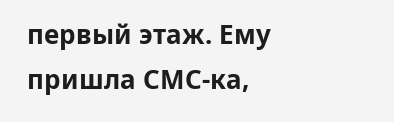первый этаж. Ему пришла СМС-ка,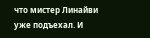что мистер Линайви уже подъехал. И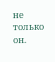не только он.